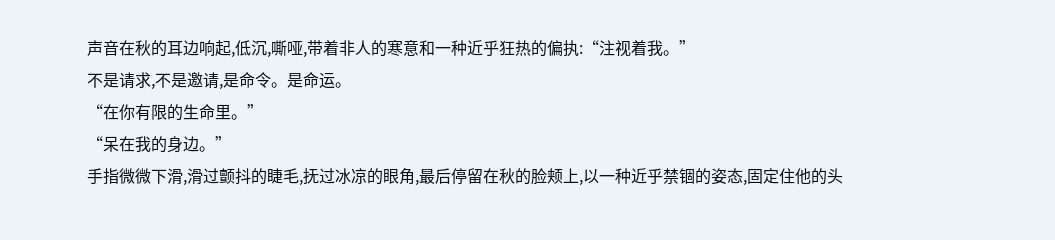声音在秋的耳边响起,低沉,嘶哑,带着非人的寒意和一种近乎狂热的偏执:“注视着我。”
不是请求,不是邀请,是命令。是命运。
“在你有限的生命里。”
“呆在我的身边。”
手指微微下滑,滑过颤抖的睫毛,抚过冰凉的眼角,最后停留在秋的脸颊上,以一种近乎禁锢的姿态,固定住他的头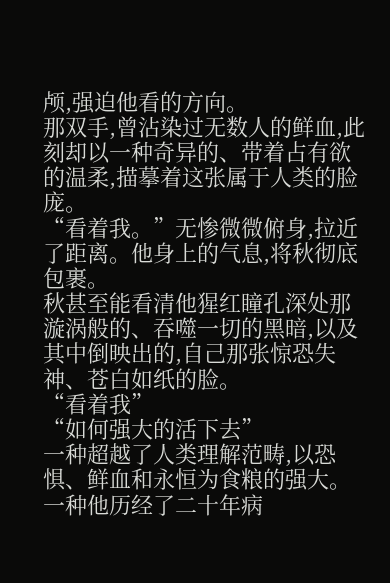颅,强迫他看的方向。
那双手,曾沾染过无数人的鲜血,此刻却以一种奇异的、带着占有欲的温柔,描摹着这张属于人类的脸庞。
“看着我。”无惨微微俯身,拉近了距离。他身上的气息,将秋彻底包裹。
秋甚至能看清他猩红瞳孔深处那漩涡般的、吞噬一切的黑暗,以及其中倒映出的,自己那张惊恐失神、苍白如纸的脸。
“看着我”
“如何强大的活下去”
一种超越了人类理解范畴,以恐惧、鲜血和永恒为食粮的强大。
一种他历经了二十年病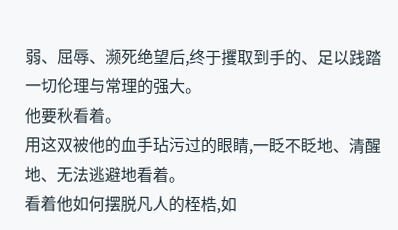弱、屈辱、濒死绝望后,终于攫取到手的、足以践踏一切伦理与常理的强大。
他要秋看着。
用这双被他的血手玷污过的眼睛,一眨不眨地、清醒地、无法逃避地看着。
看着他如何摆脱凡人的桎梏,如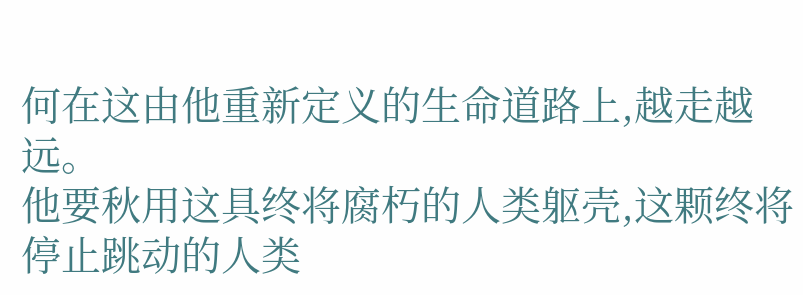何在这由他重新定义的生命道路上,越走越远。
他要秋用这具终将腐朽的人类躯壳,这颗终将停止跳动的人类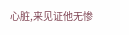心脏,来见证他无惨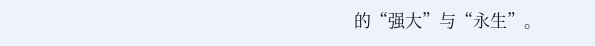的“强大”与“永生”。